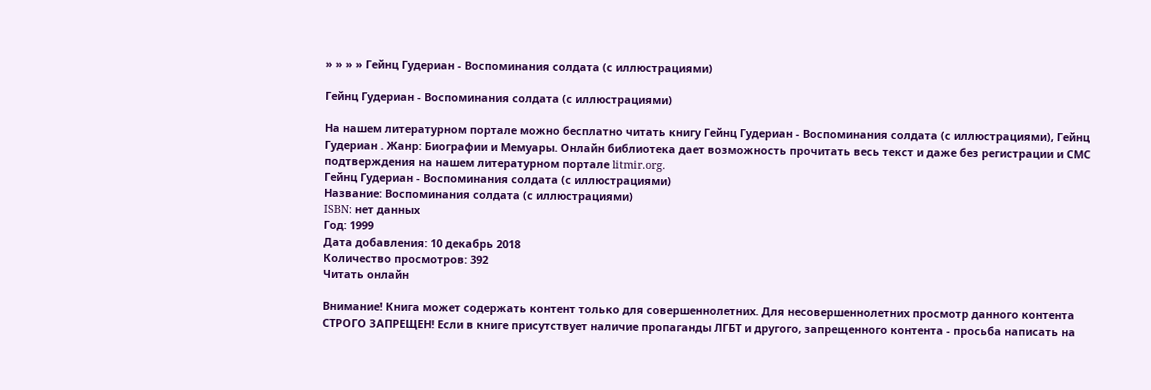» » » » Гейнц Гудериан - Воспоминания солдата (с иллюстрациями)

Гейнц Гудериан - Воспоминания солдата (с иллюстрациями)

На нашем литературном портале можно бесплатно читать книгу Гейнц Гудериан - Воспоминания солдата (с иллюстрациями), Гейнц Гудериан . Жанр: Биографии и Мемуары. Онлайн библиотека дает возможность прочитать весь текст и даже без регистрации и СМС подтверждения на нашем литературном портале litmir.org.
Гейнц Гудериан - Воспоминания солдата (с иллюстрациями)
Название: Воспоминания солдата (с иллюстрациями)
ISBN: нет данных
Год: 1999
Дата добавления: 10 декабрь 2018
Количество просмотров: 392
Читать онлайн

Внимание! Книга может содержать контент только для совершеннолетних. Для несовершеннолетних просмотр данного контента СТРОГО ЗАПРЕЩЕН! Если в книге присутствует наличие пропаганды ЛГБТ и другого, запрещенного контента - просьба написать на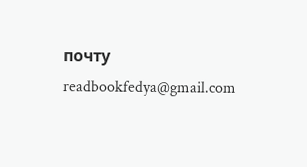почту readbookfedya@gmail.com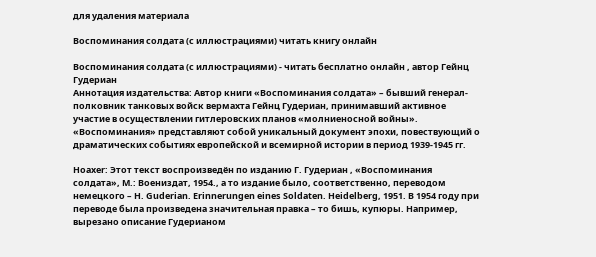для удаления материала

Воспоминания солдата (с иллюстрациями) читать книгу онлайн

Воспоминания солдата (с иллюстрациями) - читать бесплатно онлайн , автор Гейнц Гудериан
Аннотация издательства: Автор книги «Воспоминания солдата» – бывший генерал-полковник танковых войск вермахта Гейнц Гудериан, принимавший активное участие в осуществлении гитлеровских планов «молниеносной войны». «Воспоминания» представляют собой уникальный документ эпохи, повествующий о драматических событиях европейской и всемирной истории в период 1939-1945 гг.

Hoaxer: Этот текст воспроизведён по изданию Г. Гудериан , «Воспоминания солдата», М.: Воениздат, 1954., а то издание было, соответственно, переводом немецкого – H. Guderian. Erinnerungen eines Soldaten. Heidelberg, 1951. В 1954 году при переводе была произведена значительная правка – то бишь, купюры. Например, вырезано описание Гудерианом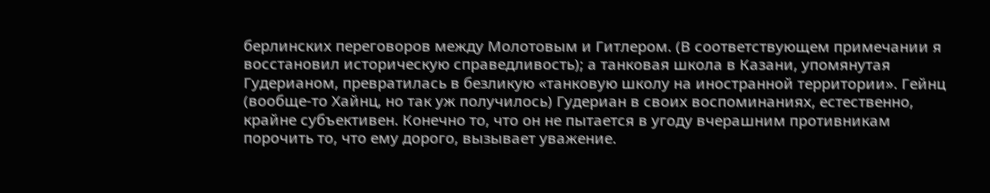берлинских переговоров между Молотовым и Гитлером. (В соответствующем примечании я восстановил историческую справедливость); а танковая школа в Казани, упомянутая Гудерианом, превратилась в безликую «танковую школу на иностранной территории». Гейнц (вообще-то Хайнц, но так уж получилось) Гудериан в своих воспоминаниях, естественно, крайне субъективен. Конечно то, что он не пытается в угоду вчерашним противникам порочить то, что ему дорого, вызывает уважение.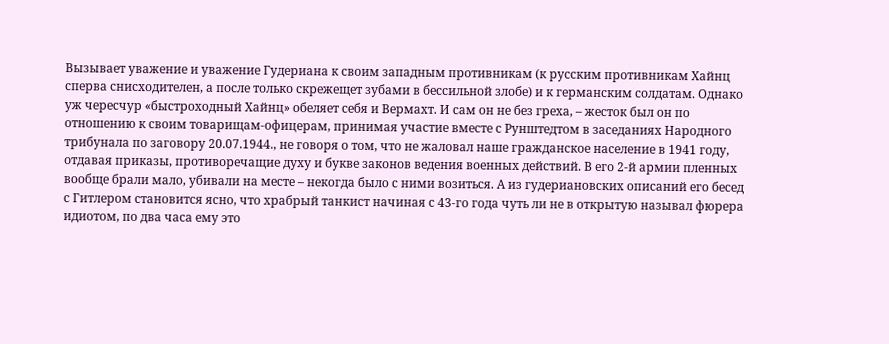Вызывает уважение и уважение Гудериана к своим западным противникам (к русским противникам Хайнц сперва снисходителен, а после только скрежещет зубами в бессильной злобе) и к германским солдатам. Однако уж чересчур «быстроходный Хайнц» обеляет себя и Вермахт. И сам он не без греха, – жесток был он по отношению к своим товарищам-офицерам, принимая участие вместе с Рунштедтом в заседаниях Народного трибунала по заговору 20.07.1944., не говоря о том, что не жаловал наше гражданское население в 1941 году, отдавая приказы, противоречащие духу и букве законов ведения военных действий. В его 2-й армии пленных вообще брали мало, убивали на месте – некогда было с ними возиться. А из гудериановских описаний его бесед с Гитлером становится ясно, что храбрый танкист начиная с 43-го года чуть ли не в открытую называл фюрера идиотом, по два часа ему это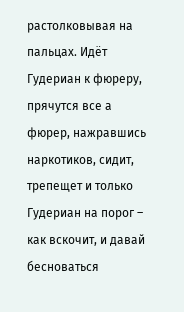растолковывая на пальцах. Идёт Гудериан к фюреру, прячутся все а фюрер, нажравшись наркотиков, сидит, трепещет и только Гудериан на порог – как вскочит, и давай бесноваться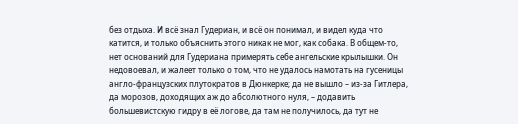без отдыха. И всё знал Гудериан, и всё он понимал, и видел куда что катится, и только объяснить этого никак не мог, как собака. В общем-то, нет оснований для Гудериана примерять себе ангельские крылышки. Он недовоевал, и жалеет только о том, что не удалось намотать на гусеницы англо-французских плутократов в Дюнкерке; да не вышло – из-за Гитлера, да морозов, доходящих аж до абсолютного нуля, – додавить большевистскую гидру в её логове, да там не получилось, да тут не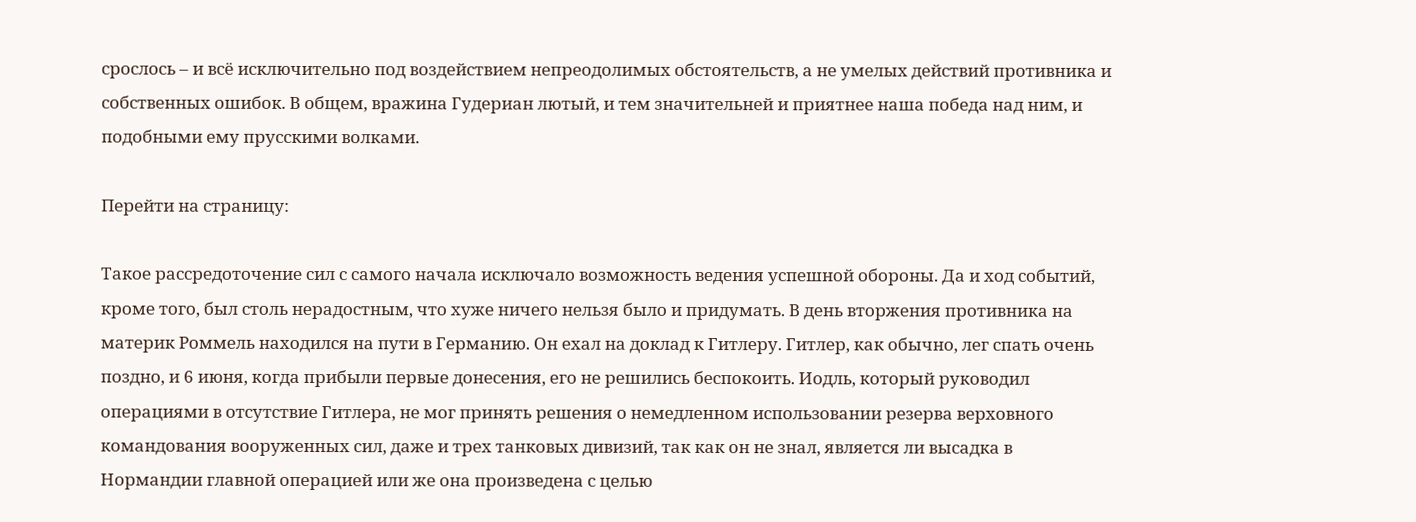срослось – и всё исключительно под воздействием непреодолимых обстоятельств, а не умелых действий противника и собственных ошибок. В общем, вражина Гудериан лютый, и тем значительней и приятнее наша победа над ним, и подобными ему прусскими волками.

Перейти на страницу:

Такое рассредоточение сил с самого начала исключало возможность ведения успешной обороны. Да и ход событий, кроме того, был столь нерадостным, что хуже ничего нельзя было и придумать. В день вторжения противника на материк Роммель находился на пути в Германию. Он ехал на доклад к Гитлеру. Гитлер, как обычно, лег спать очень поздно, и 6 июня, когда прибыли первые донесения, его не решились беспокоить. Иодль, который руководил операциями в отсутствие Гитлера, не мог принять решения о немедленном использовании резерва верховного командования вооруженных сил, даже и трех танковых дивизий, так как он не знал, является ли высадка в Нормандии главной операцией или же она произведена с целью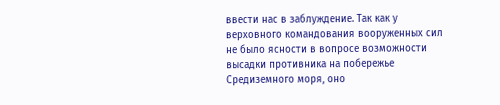ввести нас в заблуждение. Так как у верховного командования вооруженных сил не было ясности в вопросе возможности высадки противника на побережье Средиземного моря, оно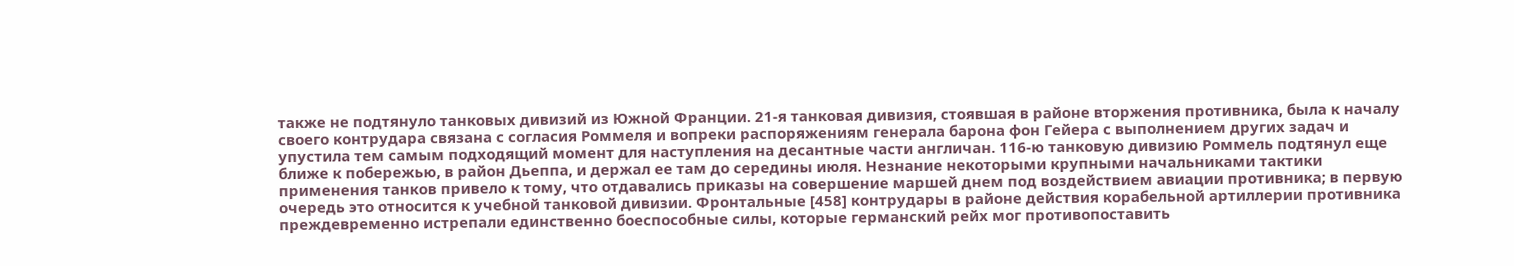также не подтянуло танковых дивизий из Южной Франции. 21-я танковая дивизия, стоявшая в районе вторжения противника, была к началу своего контрудара связана с согласия Роммеля и вопреки распоряжениям генерала барона фон Гейера с выполнением других задач и упустила тем самым подходящий момент для наступления на десантные части англичан. 116-ю танковую дивизию Роммель подтянул еще ближе к побережью, в район Дьеппа, и держал ее там до середины июля. Незнание некоторыми крупными начальниками тактики применения танков привело к тому, что отдавались приказы на совершение маршей днем под воздействием авиации противника; в первую очередь это относится к учебной танковой дивизии. Фронтальные [458] контрудары в районе действия корабельной артиллерии противника преждевременно истрепали единственно боеспособные силы, которые германский рейх мог противопоставить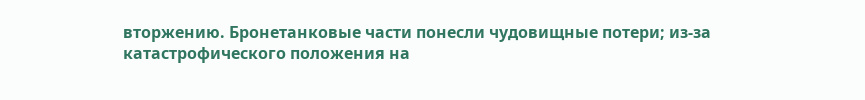вторжению. Бронетанковые части понесли чудовищные потери; из-за катастрофического положения на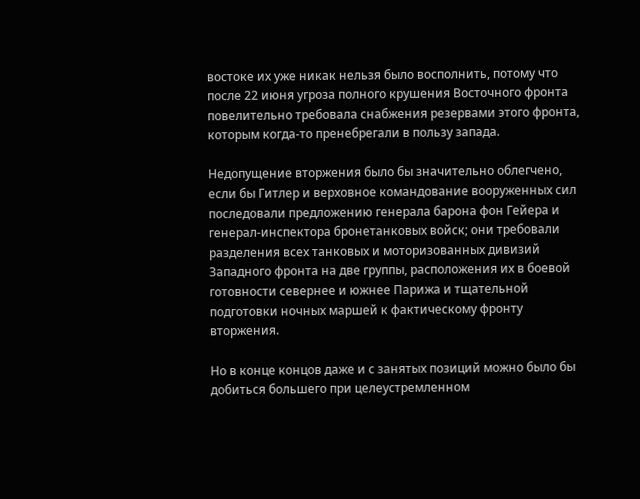востоке их уже никак нельзя было восполнить, потому что после 22 июня угроза полного крушения Восточного фронта повелительно требовала снабжения резервами этого фронта, которым когда-то пренебрегали в пользу запада.

Недопущение вторжения было бы значительно облегчено, если бы Гитлер и верховное командование вооруженных сил последовали предложению генерала барона фон Гейера и генерал-инспектора бронетанковых войск; они требовали разделения всех танковых и моторизованных дивизий Западного фронта на две группы, расположения их в боевой готовности севернее и южнее Парижа и тщательной подготовки ночных маршей к фактическому фронту вторжения.

Но в конце концов даже и с занятых позиций можно было бы добиться большего при целеустремленном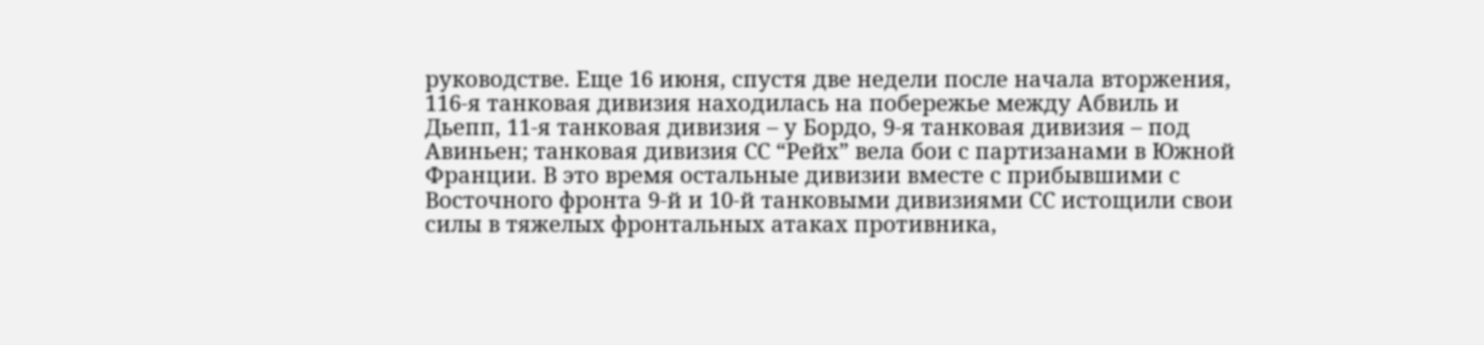руководстве. Еще 16 июня, спустя две недели после начала вторжения, 116-я танковая дивизия находилась на побережье между Абвиль и Дьепп, 11-я танковая дивизия – у Бордо, 9-я танковая дивизия – под Авиньен; танковая дивизия СС “Рейх” вела бои с партизанами в Южной Франции. В это время остальные дивизии вместе с прибывшими с Восточного фронта 9-й и 10-й танковыми дивизиями СС истощили свои силы в тяжелых фронтальных атаках противника,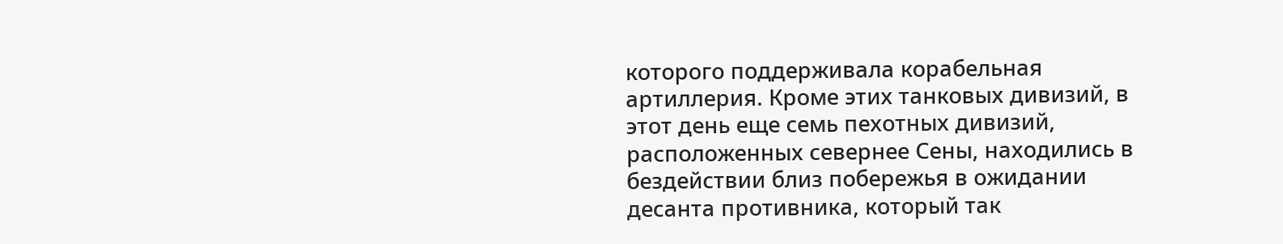которого поддерживала корабельная артиллерия. Кроме этих танковых дивизий, в этот день еще семь пехотных дивизий, расположенных севернее Сены, находились в бездействии близ побережья в ожидании десанта противника, который так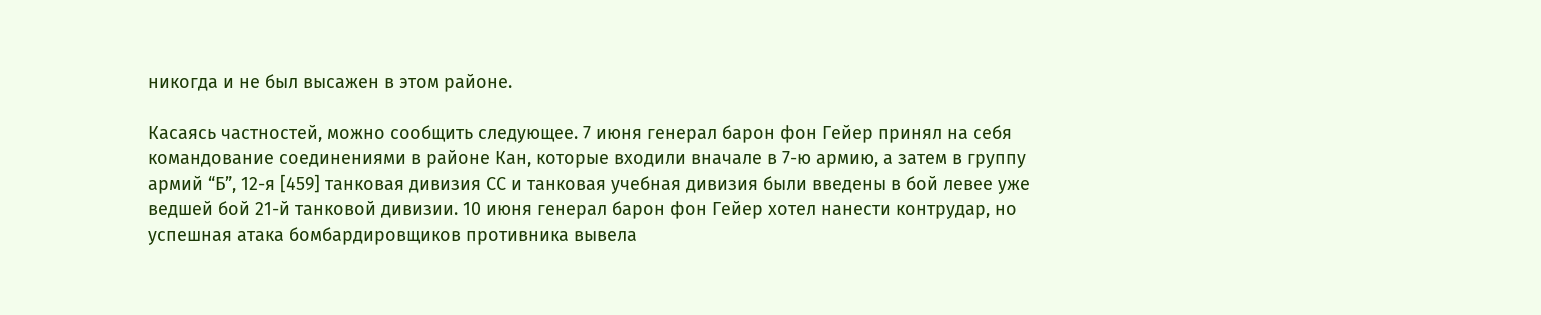никогда и не был высажен в этом районе.

Касаясь частностей, можно сообщить следующее. 7 июня генерал барон фон Гейер принял на себя командование соединениями в районе Кан, которые входили вначале в 7-ю армию, а затем в группу армий “Б”, 12-я [459] танковая дивизия СС и танковая учебная дивизия были введены в бой левее уже ведшей бой 21-й танковой дивизии. 10 июня генерал барон фон Гейер хотел нанести контрудар, но успешная атака бомбардировщиков противника вывела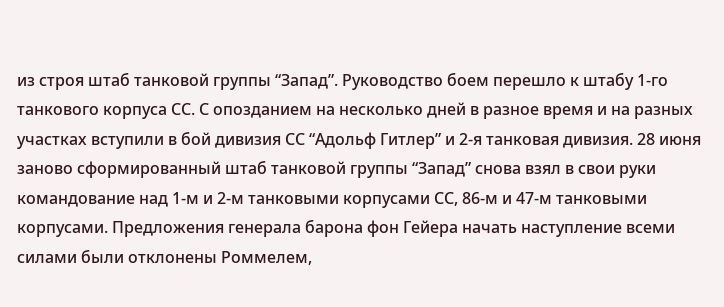из строя штаб танковой группы “Запад”. Руководство боем перешло к штабу 1-го танкового корпуса СС. С опозданием на несколько дней в разное время и на разных участках вступили в бой дивизия СС “Адольф Гитлер” и 2-я танковая дивизия. 28 июня заново сформированный штаб танковой группы “Запад” снова взял в свои руки командование над 1-м и 2-м танковыми корпусами СС, 86-м и 47-м танковыми корпусами. Предложения генерала барона фон Гейера начать наступление всеми силами были отклонены Роммелем,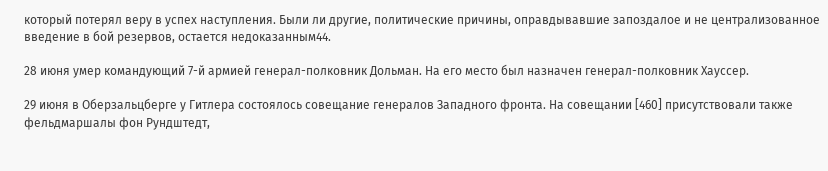который потерял веру в успех наступления. Были ли другие, политические причины, оправдывавшие запоздалое и не централизованное введение в бой резервов, остается недоказанным44.

28 июня умер командующий 7-й армией генерал-полковник Дольман. На его место был назначен генерал-полковник Хауссер.

29 июня в Оберзальцберге у Гитлера состоялось совещание генералов Западного фронта. На совещании [460] присутствовали также фельдмаршалы фон Рундштедт,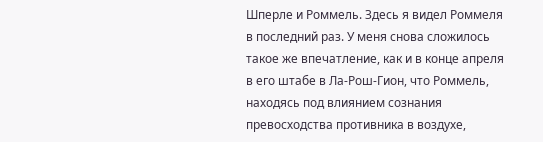Шперле и Роммель. Здесь я видел Роммеля в последний раз. У меня снова сложилось такое же впечатление, как и в конце апреля в его штабе в Ла-Рош-Гион, что Роммель, находясь под влиянием сознания превосходства противника в воздухе,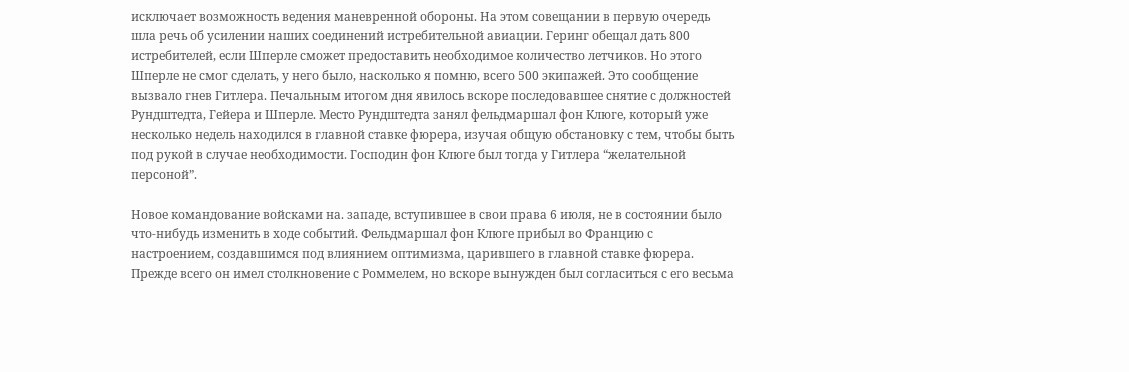исключает возможность ведения маневренной обороны. На этом совещании в первую очередь шла речь об усилении наших соединений истребительной авиации. Геринг обещал дать 800 истребителей, если Шперле сможет предоставить необходимое количество летчиков. Но этого Шперле не смог сделать, у него было, насколько я помню, всего 500 экипажей. Это сообщение вызвало гнев Гитлера. Печальным итогом дня явилось вскоре последовавшее снятие с должностей Рундштедта, Гейера и Шперле. Место Рундштедта занял фельдмаршал фон Клюге, который уже несколько недель находился в главной ставке фюрера, изучая общую обстановку с тем, чтобы быть под рукой в случае необходимости. Господин фон Клюге был тогда у Гитлера “желательной персоной”.

Новое командование войсками на. западе, вступившее в свои права 6 июля, не в состоянии было что-нибудь изменить в ходе событий. Фельдмаршал фон Клюге прибыл во Францию с настроением, создавшимся под влиянием оптимизма, царившего в главной ставке фюрера. Прежде всего он имел столкновение с Роммелем, но вскоре вынужден был согласиться с его весьма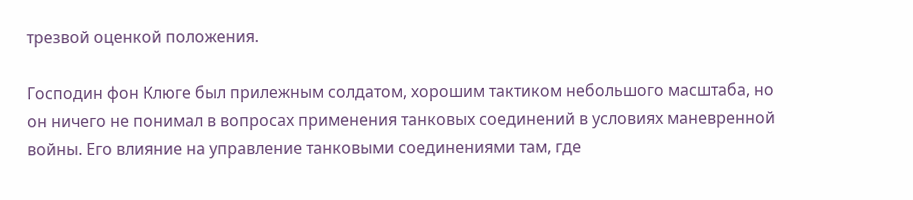трезвой оценкой положения.

Господин фон Клюге был прилежным солдатом, хорошим тактиком небольшого масштаба, но он ничего не понимал в вопросах применения танковых соединений в условиях маневренной войны. Его влияние на управление танковыми соединениями там, где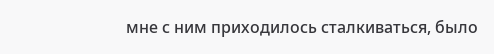мне с ним приходилось сталкиваться, было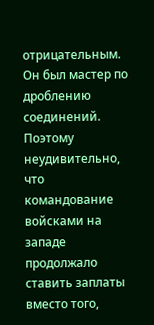отрицательным. Он был мастер по дроблению соединений. Поэтому неудивительно, что командование войсками на западе продолжало ставить заплаты вместо того,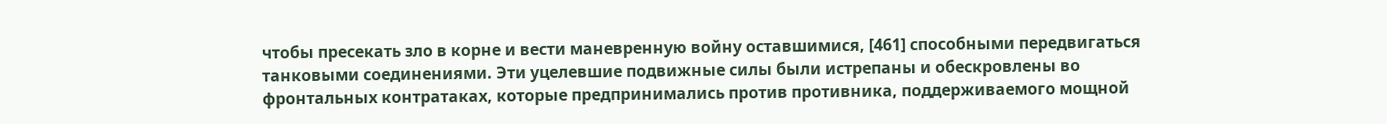чтобы пресекать зло в корне и вести маневренную войну оставшимися, [461] способными передвигаться танковыми соединениями. Эти уцелевшие подвижные силы были истрепаны и обескровлены во фронтальных контратаках, которые предпринимались против противника, поддерживаемого мощной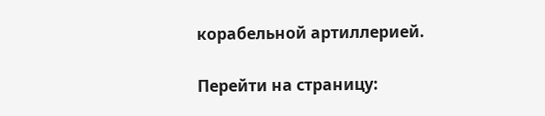корабельной артиллерией.

Перейти на страницу: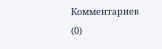Комментариев (0)